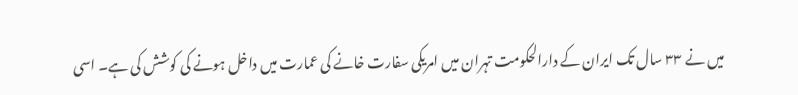میں نے ۳۳ سال تک ایران کے دارالحکومت تہران میں امریکی سفارت خانے کی عمارت میں داخل ہونے کی کوشش کی ہے۔ اسی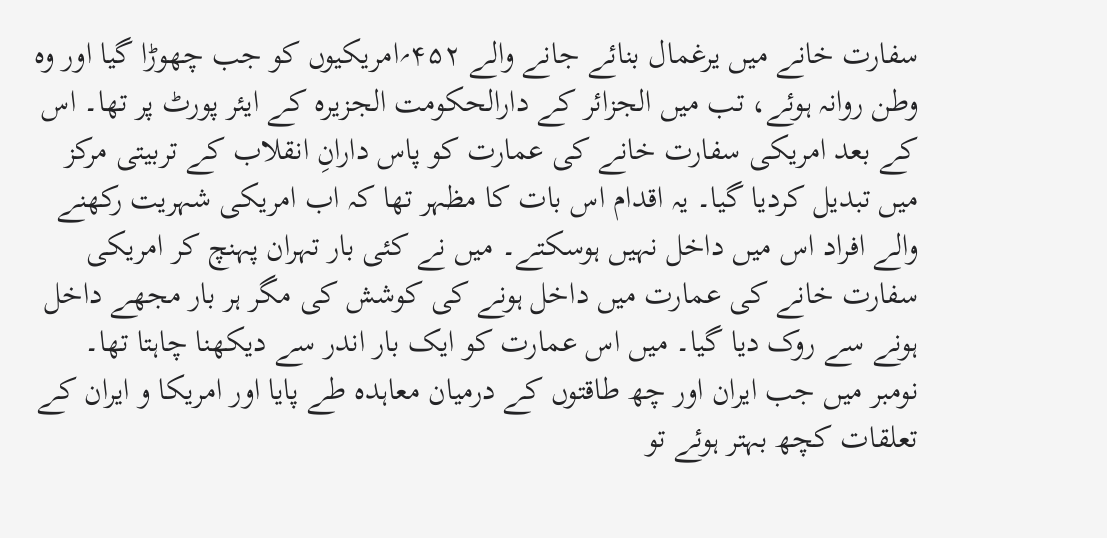سفارت خانے میں یرغمال بنائے جانے والے ۴۵۲؍امریکیوں کو جب چھوڑا گیا اور وہ وطن روانہ ہوئے، تب میں الجزائر کے دارالحکومت الجزیرہ کے ایئر پورٹ پر تھا۔ اس کے بعد امریکی سفارت خانے کی عمارت کو پاس دارانِ انقلاب کے تربیتی مرکز میں تبدیل کردیا گیا۔ یہ اقدام اس بات کا مظہر تھا کہ اب امریکی شہریت رکھنے والے افراد اس میں داخل نہیں ہوسکتے۔ میں نے کئی بار تہران پہنچ کر امریکی سفارت خانے کی عمارت میں داخل ہونے کی کوشش کی مگر ہر بار مجھے داخل ہونے سے روک دیا گیا۔ میں اس عمارت کو ایک بار اندر سے دیکھنا چاہتا تھا۔
نومبر میں جب ایران اور چھ طاقتوں کے درمیان معاہدہ طے پایا اور امریکا و ایران کے تعلقات کچھ بہتر ہوئے تو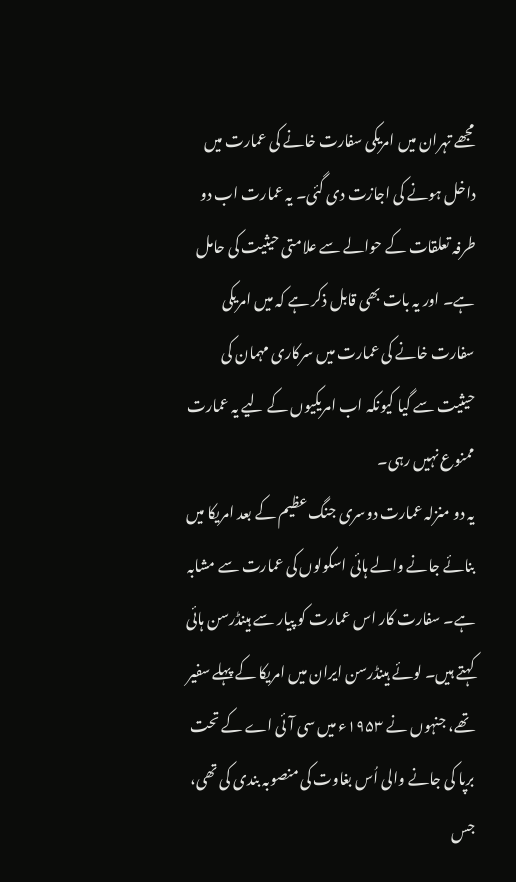مجھے تہران میں امریکی سفارت خانے کی عمارت میں داخل ہونے کی اجازت دی گئی۔ یہ عمارت اب دو طرفہ تعلقات کے حوالے سے علامتی حیثیت کی حامل ہے۔ اور یہ بات بھی قابل ذکر ہے کہ میں امریکی سفارت خانے کی عمارت میں سرکاری مہمان کی حیثیت سے گیا کیونکہ اب امریکیوں کے لیے یہ عمارت ممنوع نہیں رہی۔
یہ دو منزلہ عمارت دوسری جنگ عظیم کے بعد امریکا میں بنائے جانے والے ہائی اسکولوں کی عمارت سے مشابہ ہے۔ سفارت کار اس عمارت کو پیار سے ہینڈرسن ہائی کہتے ہیں۔ لوئے ہینڈرسن ایران میں امریکا کے پہلے سفیر تھے، جنہوں نے ۱۹۵۳ء میں سی آئی اے کے تحت برپا کی جانے والی اُس بغاوت کی منصوبہ بندی کی تھی، جس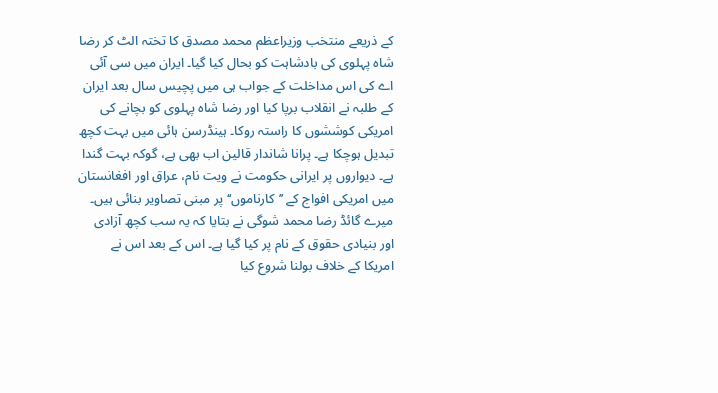کے ذریعے منتخب وزیراعظم محمد مصدق کا تختہ الٹ کر رضا شاہ پہلوی کی بادشاہت کو بحال کیا گیا۔ ایران میں سی آئی اے کی اس مداخلت کے جواب ہی میں پچیس سال بعد ایران کے طلبہ نے انقلاب برپا کیا اور رضا شاہ پہلوی کو بچانے کی امریکی کوششوں کا راستہ روکا۔ ہینڈرسن ہائی میں بہت کچھ تبدیل ہوچکا ہے۔ پرانا شاندار قالین اب بھی ہے، گوکہ بہت گندا ہے۔ دیواروں پر ایرانی حکومت نے ویت نام، عراق اور افغانستان میں امریکی افواج کے ’’کارناموں‘‘ پر مبنی تصاویر بنائی ہیں۔ میرے گائڈ رضا محمد شوگی نے بتایا کہ یہ سب کچھ آزادی اور بنیادی حقوق کے نام پر کیا گیا ہے۔ اس کے بعد اس نے امریکا کے خلاف بولنا شروع کیا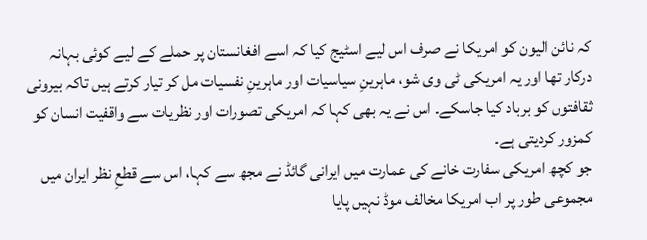کہ نائن الیون کو امریکا نے صرف اس لیے اسٹیج کیا کہ اسے افغانستان پر حملے کے لیے کوئی بہانہ درکار تھا اور یہ امریکی ٹی وی شو، ماہرینِ سیاسیات اور ماہرینِ نفسیات مل کر تیار کرتے ہیں تاکہ بیرونی ثقافتوں کو برباد کیا جاسکے۔ اس نے یہ بھی کہا کہ امریکی تصورات اور نظریات سے واقفیت انسان کو کمزور کردیتی ہے۔
جو کچھ امریکی سفارت خانے کی عمارت میں ایرانی گائڈ نے مجھ سے کہا، اس سے قطعِ نظر ایران میں مجموعی طور پر اب امریکا مخالف موڈ نہیں پایا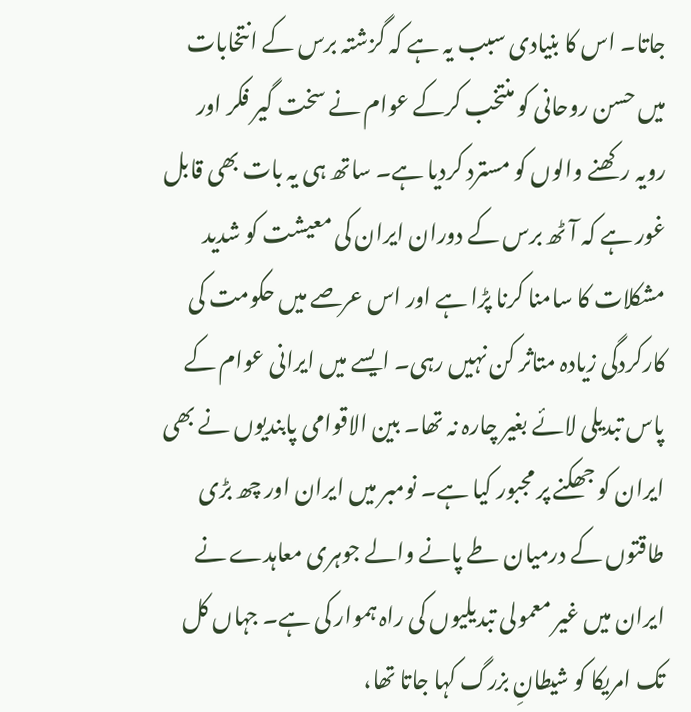جاتا۔ اس کا بنیادی سبب یہ ہے کہ گزشتہ برس کے انتخابات میں حسن روحانی کو منتخب کرکے عوام نے سخت گیر فکر اور رویہ رکھنے والوں کو مسترد کردیا ہے۔ ساتھ ہی یہ بات بھی قابل غور ہے کہ آٹھ برس کے دوران ایران کی معیشت کو شدید مشکلات کا سامنا کرنا پڑا ہے اور اس عرصے میں حکومت کی کارکردگی زیادہ متاثر کن نہیں رہی۔ ایسے میں ایرانی عوام کے پاس تبدیلی لائے بغیر چارہ نہ تھا۔ بین الاقوامی پابندیوں نے بھی ایران کو جھکنے پر مجبور کیا ہے۔ نومبر میں ایران اور چھ بڑی طاقتوں کے درمیان طے پانے والے جوہری معاہدے نے ایران میں غیر معمولی تبدیلیوں کی راہ ہموار کی ہے۔ جہاں کل تک امریکا کو شیطانِ بزرگ کہا جاتا تھا،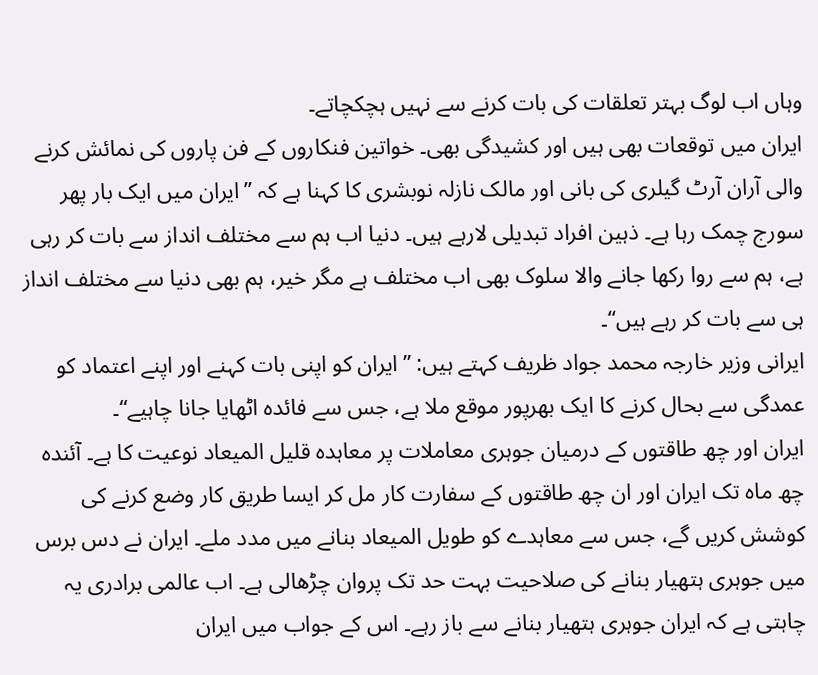وہاں اب لوگ بہتر تعلقات کی بات کرنے سے نہیں ہچکچاتے۔
ایران میں توقعات بھی ہیں اور کشیدگی بھی۔ خواتین فنکاروں کے فن پاروں کی نمائش کرنے والی آران آرٹ گیلری کی بانی اور مالک نازلہ نوبشری کا کہنا ہے کہ ’’ایران میں ایک بار پھر سورج چمک رہا ہے۔ ذہین افراد تبدیلی لارہے ہیں۔ دنیا اب ہم سے مختلف انداز سے بات کر رہی ہے، ہم سے روا رکھا جانے والا سلوک بھی اب مختلف ہے مگر خیر، ہم بھی دنیا سے مختلف انداز ہی سے بات کر رہے ہیں‘‘۔
ایرانی وزیر خارجہ محمد جواد ظریف کہتے ہیں: ’’ایران کو اپنی بات کہنے اور اپنے اعتماد کو عمدگی سے بحال کرنے کا ایک بھرپور موقع ملا ہے، جس سے فائدہ اٹھایا جانا چاہیے‘‘۔
ایران اور چھ طاقتوں کے درمیان جوہری معاملات پر معاہدہ قلیل المیعاد نوعیت کا ہے۔ آئندہ چھ ماہ تک ایران اور ان چھ طاقتوں کے سفارت کار مل کر ایسا طریق کار وضع کرنے کی کوشش کریں گے، جس سے معاہدے کو طویل المیعاد بنانے میں مدد ملے۔ ایران نے دس برس میں جوہری ہتھیار بنانے کی صلاحیت بہت حد تک پروان چڑھالی ہے۔ اب عالمی برادری یہ چاہتی ہے کہ ایران جوہری ہتھیار بنانے سے باز رہے۔ اس کے جواب میں ایران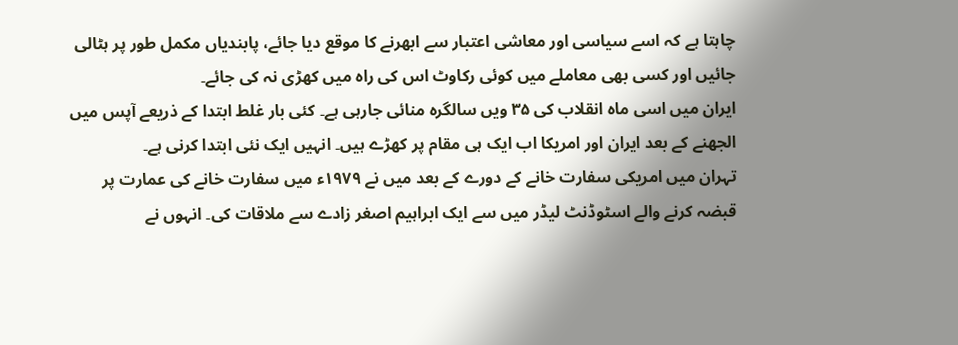چاہتا ہے کہ اسے سیاسی اور معاشی اعتبار سے ابھرنے کا موقع دیا جائے، پابندیاں مکمل طور پر ہٹالی جائیں اور کسی بھی معاملے میں کوئی رکاوٹ اس کی راہ میں کھڑی نہ کی جائے۔
ایران میں اسی ماہ انقلاب کی ۳۵ ویں سالگرہ منائی جارہی ہے۔ کئی بار غلط ابتدا کے ذریعے آپس میں الجھنے کے بعد ایران اور امریکا اب ایک ہی مقام پر کھڑے ہیں۔ انہیں ایک نئی ابتدا کرنی ہے۔
تہران میں امریکی سفارت خانے کے دورے کے بعد میں نے ۱۹۷۹ء میں سفارت خانے کی عمارت پر قبضہ کرنے والے اسٹوڈنٹ لیڈر میں سے ایک ابراہیم اصغر زادے سے ملاقات کی۔ انہوں نے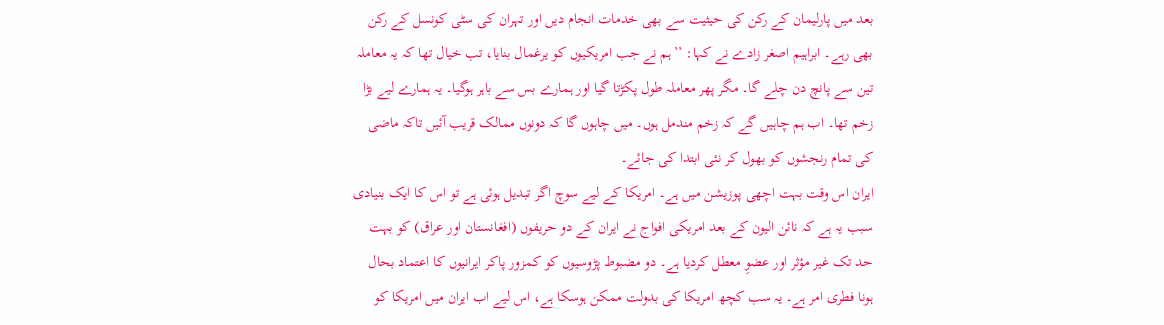بعد میں پارلیمان کے رکن کی حیثیت سے بھی خدمات انجام دیں اور تہران کی سٹی کونسل کے رکن بھی رہے۔ ابراہیم اصغر زادے نے کہا: ’’ہم نے جب امریکیوں کو یرغمال بنایا، تب خیال تھا کہ یہ معاملہ تین سے پانچ دن چلے گا۔ مگر پھر معاملہ طول پکڑتا گیا اور ہمارے بس سے باہر ہوگیا۔ یہ ہمارے لیے بڑا زخم تھا۔ اب ہم چاہیں گے کہ زخم مندمل ہوں۔ میں چاہوں گا کہ دونوں ممالک قریب آئیں تاکہ ماضی کی تمام رنجشوں کو بھول کر نئی ابتدا کی جائے۔
ایران اس وقت بہت اچھی پوزیشن میں ہے۔ امریکا کے لیے سوچ اگر تبدیل ہوئی ہے تو اس کا ایک بنیادی سبب یہ ہے کہ نائن الیون کے بعد امریکی افواج نے ایران کے دو حریفوں (افغانستان اور عراق) کو بہت حد تک غیر مؤثر اور عضوِ معطل کردیا ہے۔ دو مضبوط پڑوسیوں کو کمزور پاکر ایرانیوں کا اعتماد بحال ہونا فطری امر ہے۔ یہ سب کچھ امریکا کی بدولت ممکن ہوسکا ہے، اس لیے اب ایران میں امریکا کو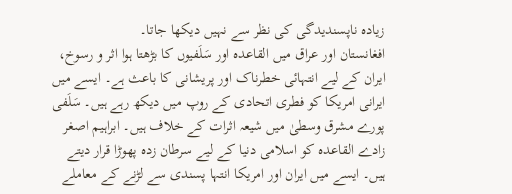زیادہ ناپسندیدگی کی نظر سے نہیں دیکھا جاتا۔
افغانستان اور عراق میں القاعدہ اور سَلَفیوں کا بڑھتا ہوا اثر و رسوخ، ایران کے لیے انتہائی خطرناک اور پریشانی کا باعث ہے۔ ایسے میں ایرانی امریکا کو فطری اتحادی کے روپ میں دیکھ رہے ہیں۔ سَلَفی پورے مشرق وسطیٰ میں شیعہ اثرات کے خلاف ہیں۔ ابراہیم اصغر زادے القاعدہ کو اسلامی دنیا کے لیے سرطان زدہ پھوڑا قرار دیتے ہیں۔ ایسے میں ایران اور امریکا انتہا پسندی سے لڑنے کے معاملے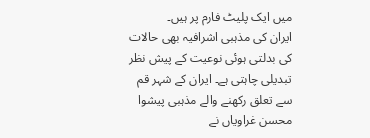میں ایک پلیٹ فارم پر ہیں۔
ایران کی مذہبی اشرافیہ بھی حالات کی بدلتی ہوئی نوعیت کے پیش نظر تبدیلی چاہتی ہے۔ ایران کے شہر قم سے تعلق رکھنے والے مذہبی پیشوا محسن غراویاں نے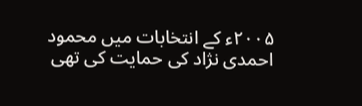۲۰۰۵ء کے انتخابات میں محمود احمدی نژاد کی حمایت کی تھی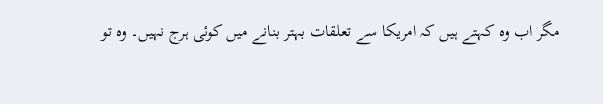مگر اب وہ کہتے ہیں کہ امریکا سے تعلقات بہتر بنانے میں کوئی ہرج نہیں۔ وہ تو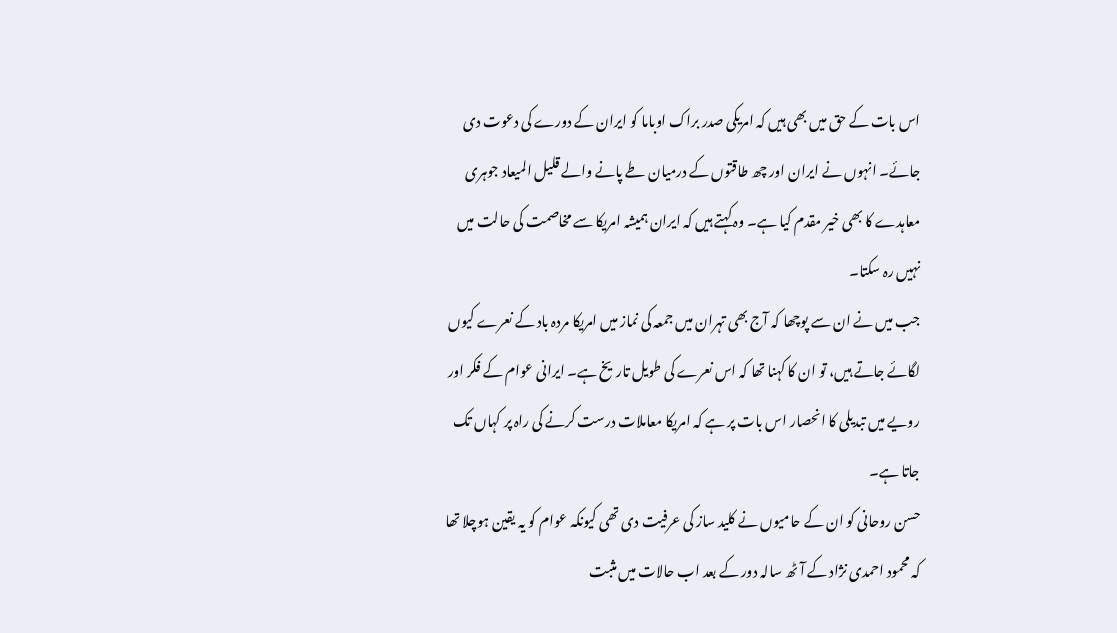اس بات کے حق میں بھی ہیں کہ امریکی صدر براک اوباما کو ایران کے دورے کی دعوت دی جائے۔ انہوں نے ایران اور چھ طاقتوں کے درمیان طے پانے والے قلیل المیعاد جوہری معاہدے کا بھی خیر مقدم کیا ہے۔ وہ کہتے ہیں کہ ایران ہمیشہ امریکا سے مخاصمت کی حالت میں نہیں رہ سکتا۔
جب میں نے ان سے پوچھا کہ آج بھی تہران میں جمعہ کی نماز میں امریکا مردہ باد کے نعرے کیوں لگائے جاتے ہیں، تو ان کا کہنا تھا کہ اس نعرے کی طویل تاریخ ہے۔ ایرانی عوام کے فکر اور رویے میں تبدیلی کا انحصار اس بات پر ہے کہ امریکا معاملات درست کرنے کی راہ پر کہاں تک جاتا ہے۔
حسن روحانی کو ان کے حامیوں نے کلید ساز کی عرفیت دی تھی کیونکہ عوام کو یہ یقین ہوچلا تھا کہ محمود احمدی نژاد کے آٹھ سالہ دور کے بعد اب حالات میں مثبت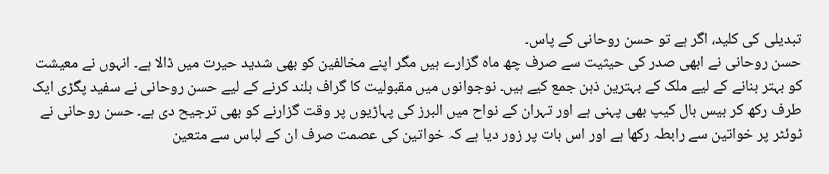تبدیلی کی کلید، اگر ہے تو حسن روحانی کے پاس۔
حسن روحانی نے ابھی صدر کی حیثیت سے صرف چھ ماہ گزارے ہیں مگر اپنے مخالفین کو بھی شدید حیرت میں ڈالا ہے۔ انہوں نے معیشت کو بہتر بنانے کے لیے ملک کے بہترین ذہن جمع کیے ہیں۔ نوجوانوں میں مقبولیت کا گراف بلند کرنے کے لیے حسن روحانی نے سفید پگڑی ایک طرف رکھ کر بیس بال کیپ بھی پہنی ہے اور تہران کے نواح میں البرز کی پہاڑیوں پر وقت گزارنے کو بھی ترجیح دی ہے۔ حسن روحانی نے ٹوئٹر پر خواتین سے رابطہ رکھا ہے اور اس بات پر زور دیا ہے کہ خواتین کی عصمت صرف ان کے لباس سے متعین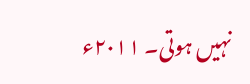نہیں ہوتی۔ ۲۰۱۱ء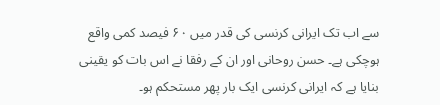سے اب تک ایرانی کرنسی کی قدر میں ۶۰ فیصد کمی واقع ہوچکی ہے۔ حسن روحانی اور ان کے رفقا نے اس بات کو یقینی بنایا ہے کہ ایرانی کرنسی ایک بار پھر مستحکم ہو۔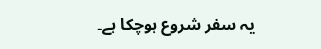یہ سفر شروع ہوچکا ہے۔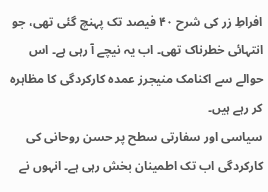افراطِ زر کی شرح ۴۰ فیصد تک پہنچ گئی تھی، جو انتہائی خطرناک تھی۔ اب یہ نیچے آ رہی ہے۔ اس حوالے سے اکنامک منیجرز عمدہ کارکردگی کا مظاہرہ کر رہے ہیں۔
سیاسی اور سفارتی سطح پر حسن روحانی کی کارکردگی اب تک اطمینان بخش رہی ہے۔ انہوں نے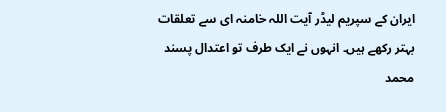ایران کے سپریم لیڈر آیت اللہ خامنہ ای سے تعلقات بہتر رکھے ہیں۔ انہوں نے ایک طرف تو اعتدال پسند محمد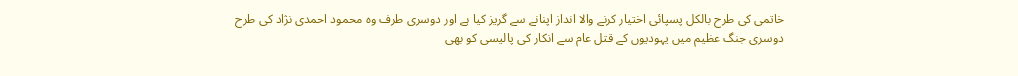خاتمی کی طرح بالکل پسپائی اختیار کرنے والا انداز اپنانے سے گریز کیا ہے اور دوسری طرف وہ محمود احمدی نژاد کی طرح دوسری جنگ عظیم میں یہودیوں کے قتل عام سے انکار کی پالیسی کو بھی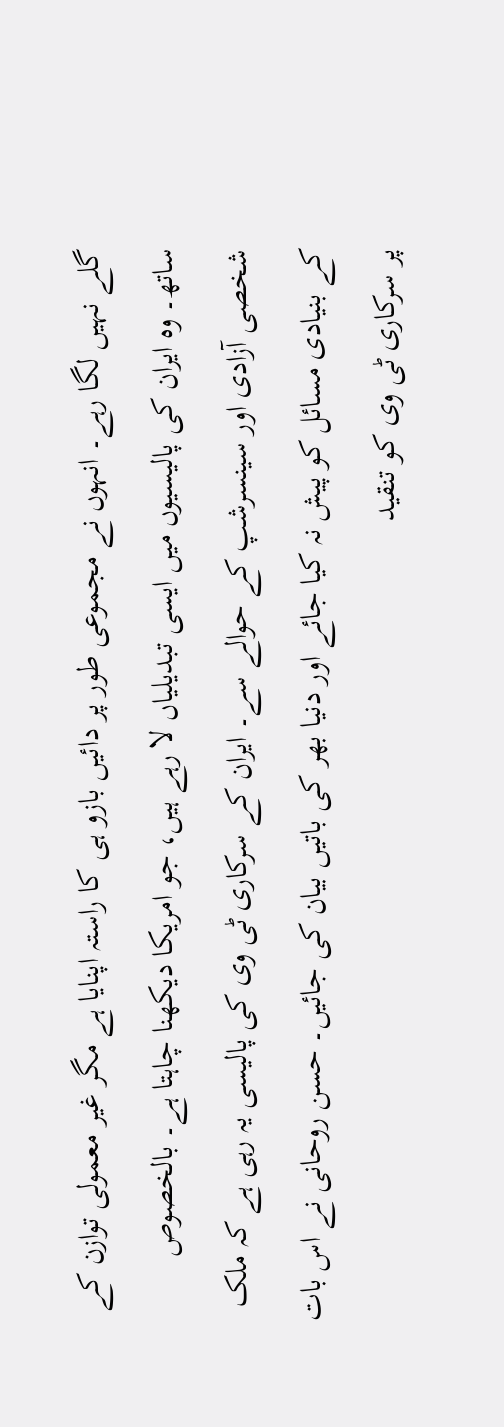گلے نہیں لگا رہے۔ انہوں نے مجموعی طور پر دائیں بازو ہی کا راستہ اپنایا ہے مگر غیر معمولی توازن کے ساتھ۔ وہ ایران کی پالیسیوں میں ایسی تبدیلیاں لا رہے ہیں، جو امریکا دیکھنا چاہتا ہے۔ بالخصوص شخصی آزادی اور سینسرشپ کے حوالے سے۔ ایران کے سرکاری ٹی وی کی پالیسی یہ رہی ہے کہ ملک کے بنیادی مسائل کو پیش نہ کیا جائے اور دنیا بھر کی باتیں بیان کی جائیں۔ حسن روحانی نے اس بات پر سرکاری ٹی وی کو تنقید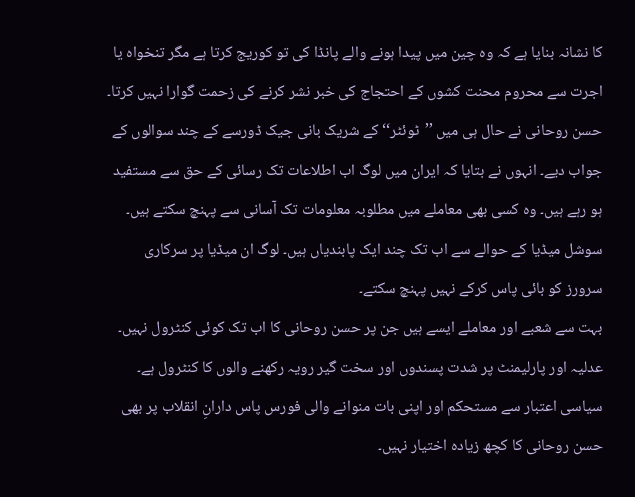کا نشانہ بنایا ہے کہ وہ چین میں پیدا ہونے والے پانڈا کی تو کوریج کرتا ہے مگر تنخواہ یا اجرت سے محروم محنت کشوں کے احتجاج کی خبر نشر کرنے کی زحمت گوارا نہیں کرتا۔
حسن روحانی نے حال ہی میں ’’ٹوئٹر‘‘ کے شریک بانی جیک ڈورسے کے چند سوالوں کے جواب دیے۔ انہوں نے بتایا کہ ایران میں لوگ اب اطلاعات تک رسائی کے حق سے مستفید ہو رہے ہیں۔ وہ کسی بھی معاملے میں مطلوبہ معلومات تک آسانی سے پہنچ سکتے ہیں۔ سوشل میڈیا کے حوالے سے اب تک چند ایک پابندیاں ہیں۔ لوگ ان میڈیا پر سرکاری سرورز کو بائی پاس کرکے نہیں پہنچ سکتے۔
بہت سے شعبے اور معاملے ایسے ہیں جن پر حسن روحانی کا اب تک کوئی کنٹرول نہیں۔ عدلیہ اور پارلیمنٹ پر شدت پسندوں اور سخت گیر رویہ رکھنے والوں کا کنٹرول ہے۔ سیاسی اعتبار سے مستحکم اور اپنی بات منوانے والی فورس پاس دارانِ انقلاب پر بھی حسن روحانی کا کچھ زیادہ اختیار نہیں۔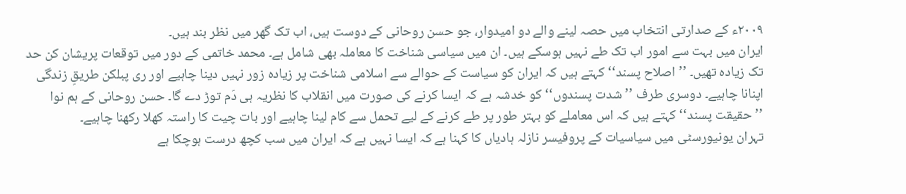۲۰۰۹ء کے صدارتی انتخاب میں حصہ لینے والے دو امیدوار، جو حسن روحانی کے دوست ہیں، اب تک گھر میں نظر بند ہیں۔
ایران میں بہت سے امور اب تک طے نہیں ہوسکے ہیں۔ ان میں سیاسی شناخت کا معاملہ بھی شامل ہے۔ محمد خاتمی کے دور میں توقعات پریشان کن حد تک زیادہ تھیں۔ ’’اصلاح پسند‘‘ کہتے ہیں کہ ایران کو سیاست کے حوالے سے اسلامی شناخت پر زیادہ زور نہیں دینا چاہیے اور ری پبلکن طریقِ زندگی اپنانا چاہیے۔ دوسری طرف ’’شدت پسندوں‘‘ کو خدشہ ہے کہ ایسا کرنے کی صورت میں انقلاب کا نظریہ ہی دَم توڑ دے گا۔ حسن روحانی کے ہم نوا ’’حقیقت پسند‘‘ کہتے ہیں کہ اس معاملے کو بہتر طور پر طے کرنے کے لیے تحمل سے کام لینا چاہیے اور بات چیت کا راستہ کھلا رکھنا چاہیے۔
تہران یونیورسٹی میں سیاسیات کے پروفیسر نازلہ ہادیاں کا کہنا ہے کہ ایسا نہیں ہے کہ ایران میں سب کچھ درست ہوچکا ہے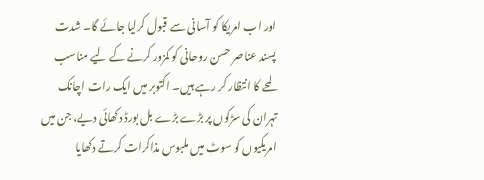اور اب امریکا کو آسانی سے قبول کرلیا جائے گا۔ شدت پسند عناصر حسن روحانی کو کمزور کرنے کے لیے مناسب لمحے کا انتظار کر رہے ہیں۔ اکتوبر میں ایک رات اچانک تہران کی سڑکوں پر بڑے بڑے بل بورڈ دکھائی دیے، جن میں امریکیوں کو سوٹ میں ملبوس مذاکرات کرتے دکھایا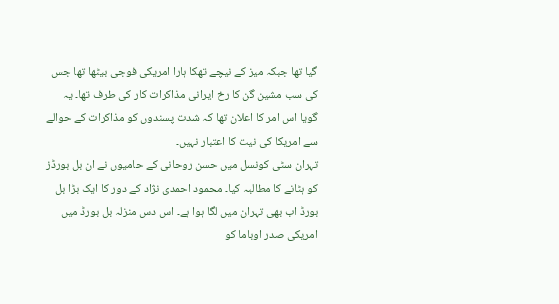گیا تھا جبکہ میز کے نیچے تھکا ہارا امریکی فوجی بیٹھا تھا جس کی سب مشین گن کا رخ ایرانی مذاکرات کار کی طرف تھا۔ یہ گویا اس امر کا اعلان تھا کہ شدت پسندوں کو مذاکرات کے حوالے سے امریکا کی نیت کا اعتبار نہیں۔
تہران سٹی کونسل میں حسن روحانی کے حامیوں نے ان بل بورڈز کو ہٹانے کا مطالبہ کیا۔ محمود احمدی نژاد کے دور کا ایک بڑا بل بورڈ اب بھی تہران میں لگا ہوا ہے۔ اس دس منزلہ بل بورڈ میں امریکی صدر اوباما کو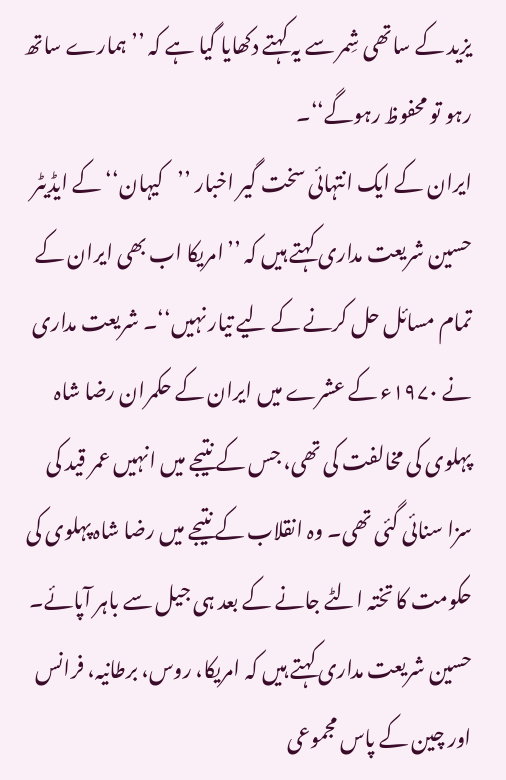یزید کے ساتھی شِمر سے یہ کہتے دکھایا گیا ہے کہ ’’ہمارے ساتھ رہو تو محفوظ رہوگے‘‘۔
ایران کے ایک انتہائی سخت گیر اخبار ’’کیہان‘‘ کے ایڈیٹر حسین شریعت مداری کہتے ہیں کہ ’’امریکا اب بھی ایران کے تمام مسائل حل کرنے کے لیے تیار نہیں‘‘۔ شریعت مداری نے ۱۹۷۰ء کے عشرے میں ایران کے حکمران رضا شاہ پہلوی کی مخالفت کی تھی، جس کے نتیجے میں انہیں عمر قید کی سزا سنائی گئی تھی۔ وہ انقلاب کے نتیجے میں رضا شاہ پہلوی کی حکومت کا تختہ الٹے جانے کے بعد ہی جیل سے باہر آپائے۔ حسین شریعت مداری کہتے ہیں کہ امریکا، روس، برطانیہ، فرانس اور چین کے پاس مجموعی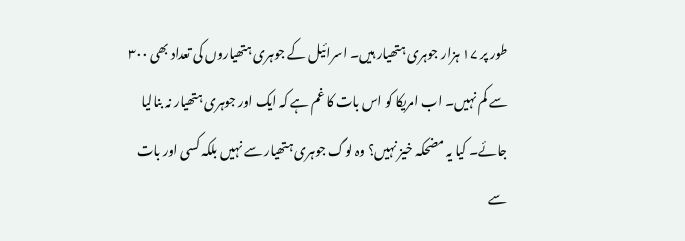طور پر ۱۷ ہزار جوہری ہتھیار ہیں۔ اسرائیل کے جوہری ہتھیاروں کی تعداد بھی ۳۰۰ سے کم نہیں۔ اب امریکا کو اس بات کا غم ہے کہ ایک اور جوہری ہتھیار نہ بنالیا جائے۔ کیا یہ مضحکہ خیز نہیں؟ وہ لوگ جوہری ہتھیار سے نہیں بلکہ کسی اور بات سے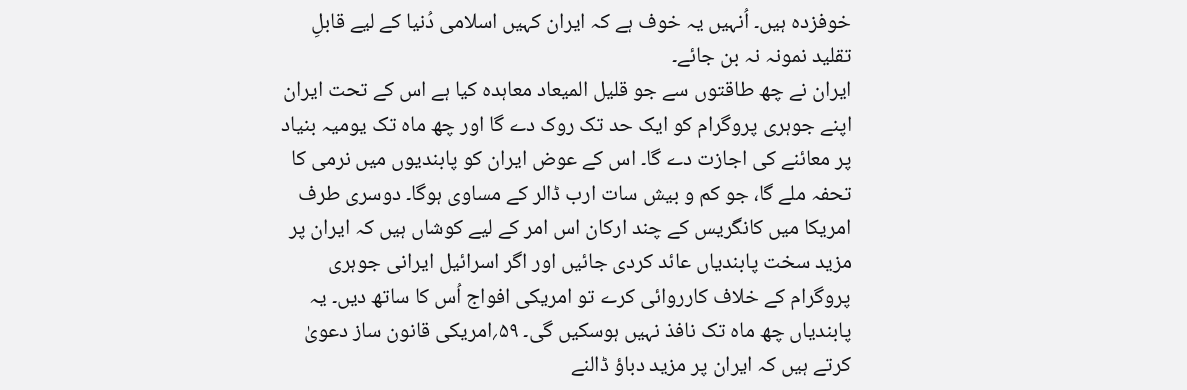خوفزدہ ہیں۔ اُنہیں یہ خوف ہے کہ ایران کہیں اسلامی دُنیا کے لیے قابلِ تقلید نمونہ نہ بن جائے۔
ایران نے چھ طاقتوں سے جو قلیل المیعاد معاہدہ کیا ہے اس کے تحت ایران اپنے جوہری پروگرام کو ایک حد تک روک دے گا اور چھ ماہ تک یومیہ بنیاد پر معائنے کی اجازت دے گا۔ اس کے عوض ایران کو پابندیوں میں نرمی کا تحفہ ملے گا، جو کم و بیش سات ارب ڈالر کے مساوی ہوگا۔ دوسری طرف امریکا میں کانگریس کے چند ارکان اس امر کے لیے کوشاں ہیں کہ ایران پر مزید سخت پابندیاں عائد کردی جائیں اور اگر اسرائیل ایرانی جوہری پروگرام کے خلاف کارروائی کرے تو امریکی افواج اُس کا ساتھ دیں۔ یہ پابندیاں چھ ماہ تک نافذ نہیں ہوسکیں گی۔ ۵۹؍امریکی قانون ساز دعویٰ کرتے ہیں کہ ایران پر مزید دباؤ ڈالنے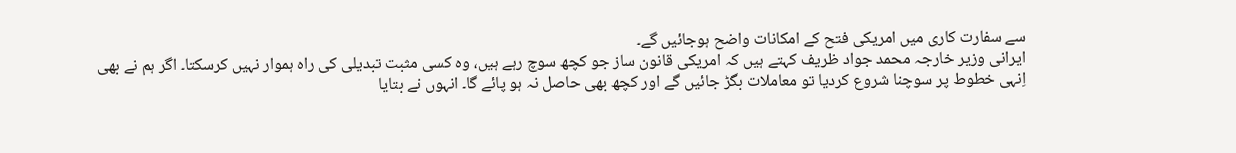سے سفارت کاری میں امریکی فتح کے امکانات واضح ہوجائیں گے۔
ایرانی وزیر خارجہ محمد جواد ظریف کہتے ہیں کہ امریکی قانون ساز جو کچھ سوچ رہے ہیں، وہ کسی مثبت تبدیلی کی راہ ہموار نہیں کرسکتا۔ اگر ہم نے بھی اِنہی خطوط پر سوچنا شروع کردیا تو معاملات بگڑ جائیں گے اور کچھ بھی حاصل نہ ہو پائے گا۔ انہوں نے بتایا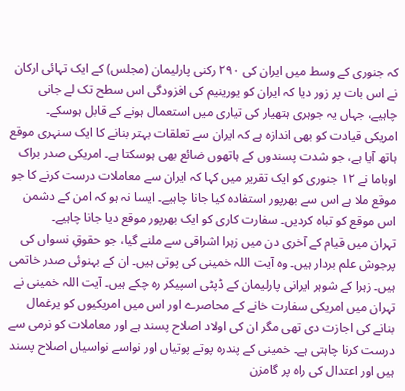کہ جنوری کے وسط میں ایران کی ۲۹۰ رکنی پارلیمان (مجلس) کے ایک تہائی ارکان نے اس بات پر زور دیا کہ ایران کو یورینیم کی افزودگی اس سطح تک لے جانی چاہیے، جہاں یہ جوہری ہتھیار کی تیاری میں استعمال ہونے کے قابل ہوسکے۔
امریکی قیادت کو بھی اندازہ ہے کہ ایران سے تعلقات بہتر بنانے کا ایک سنہری موقع ہاتھ آیا ہے، جو شدت پسندوں کے ہاتھوں ضائع بھی ہوسکتا ہے۔ امریکی صدر براک اوباما نے ۱۲ جنوری کو ایک تقریر میں کہا کہ ایران سے معاملات درست کرنے کا جو موقع ملا ہے اس سے بھرپور استفادہ کیا جانا چاہیے۔ ایسا نہ ہو کہ امن کے دشمن اس موقع کو تباہ کردیں۔ سفارت کاری کو ایک بھرپور موقع دیا جانا چاہیے۔
تہران میں قیام کے آخری دن میں زہرا اشراقی سے ملنے گیا، جو حقوقِ نسواں کی پرجوش علم بردار ہیں۔ وہ آیت اللہ خمینی کی پوتی ہیں۔ ان کے بہنوئی صدر خاتمی ہیں۔ زہرا کے شوہر ایرانی پارلیمان کے ڈپٹی اسپیکر رہ چکے ہیں۔ آیت اللہ خمینی نے تہران میں امریکی سفارت خانے کے محاصرے اور اس میں امریکیوں کو یرغمال بنانے کی اجازت دی تھی مگر ان کی اولاد اصلاح پسند ہے اور معاملات کو نرمی سے درست کرنا چاہتی ہے۔ خمینی کے پندرہ پوتے پوتیاں اور نواسے نواسیاں اصلاح پسند ہیں اور اعتدال کی راہ پر گامزن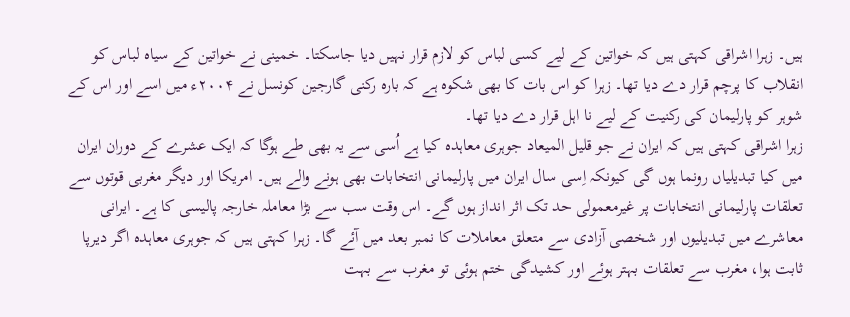ہیں۔ زہرا اشراقی کہتی ہیں کہ خواتین کے لیے کسی لباس کو لازم قرار نہیں دیا جاسکتا۔ خمینی نے خواتین کے سیاہ لباس کو انقلاب کا پرچم قرار دے دیا تھا۔ زہرا کو اس بات کا بھی شکوہ ہے کہ بارہ رکنی گارجین کونسل نے ۲۰۰۴ء میں اسے اور اس کے شوہر کو پارلیمان کی رکنیت کے لیے نا اہل قرار دے دیا تھا۔
زہرا اشراقی کہتی ہیں کہ ایران نے جو قلیل المیعاد جوہری معاہدہ کیا ہے اُسی سے یہ بھی طے ہوگا کہ ایک عشرے کے دوران ایران میں کیا تبدیلیاں رونما ہوں گی کیونکہ اِسی سال ایران میں پارلیمانی انتخابات بھی ہونے والے ہیں۔ امریکا اور دیگر مغربی قوتوں سے تعلقات پارلیمانی انتخابات پر غیرمعمولی حد تک اثر انداز ہوں گے۔ اس وقت سب سے بڑا معاملہ خارجہ پالیسی کا ہے۔ ایرانی معاشرے میں تبدیلیوں اور شخصی آزادی سے متعلق معاملات کا نمبر بعد میں آئے گا۔ زہرا کہتی ہیں کہ جوہری معاہدہ اگر دیرپا ثابت ہوا، مغرب سے تعلقات بہتر ہوئے اور کشیدگی ختم ہوئی تو مغرب سے بہت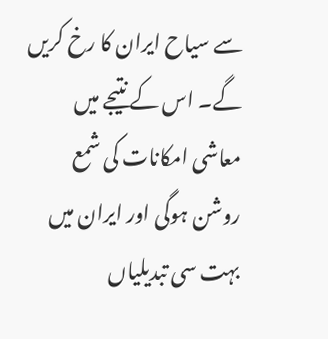سے سیاح ایران کا رخ کریں گے۔ اس کے نتیجے میں معاشی امکانات کی شمع روشن ہوگی اور ایران میں بہت سی تبدیلیاں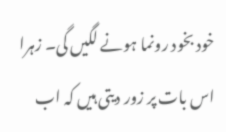خود بخود رونما ہونے لگیں گی۔ زہرا اس بات پر زور دیتی ہیں کہ اب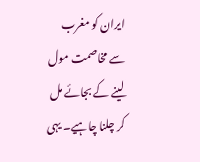ایران کو مغرب سے مخاصمت مول لینے کے بجائے مل کر چلنا چاہیے۔ یہی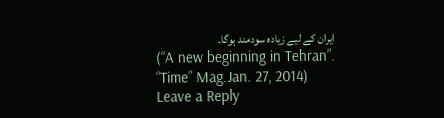ایران کے لیے زیادہ سودمند ہوگا۔
(“A new beginning in Tehran”. “Time” Mag.Jan. 27, 2014)
Leave a Reply